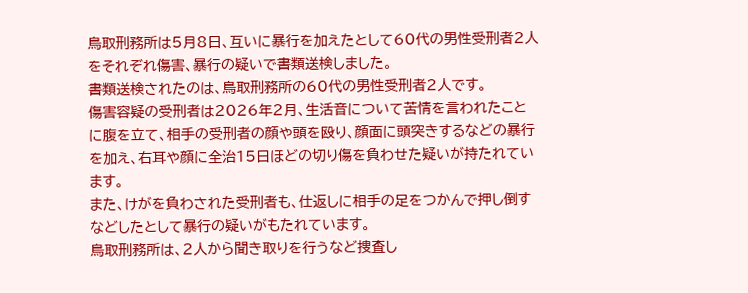鳥取刑務所は5月8日、互いに暴行を加えたとして60代の男性受刑者2人をそれぞれ傷害、暴行の疑いで書類送検しました。
書類送検されたのは、鳥取刑務所の60代の男性受刑者2人です。
傷害容疑の受刑者は2026年2月、生活音について苦情を言われたことに腹を立て、相手の受刑者の顔や頭を殴り、顔面に頭突きするなどの暴行を加え、右耳や顔に全治15日ほどの切り傷を負わせた疑いが持たれています。
また、けがを負わされた受刑者も、仕返しに相手の足をつかんで押し倒すなどしたとして暴行の疑いがもたれています。
鳥取刑務所は、2人から聞き取りを行うなど捜査し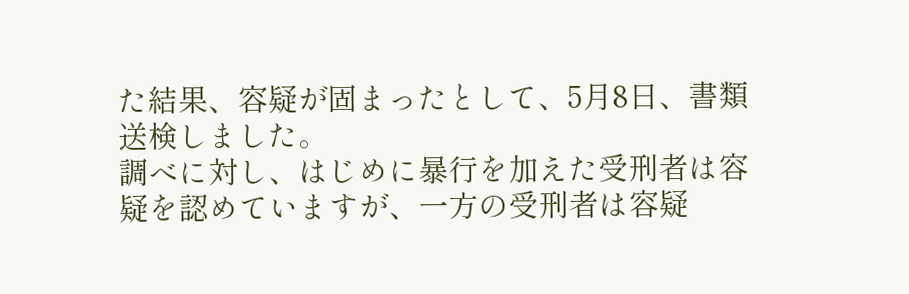た結果、容疑が固まったとして、5月8日、書類送検しました。
調べに対し、はじめに暴行を加えた受刑者は容疑を認めていますが、一方の受刑者は容疑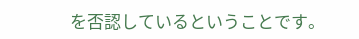を否認しているということです。